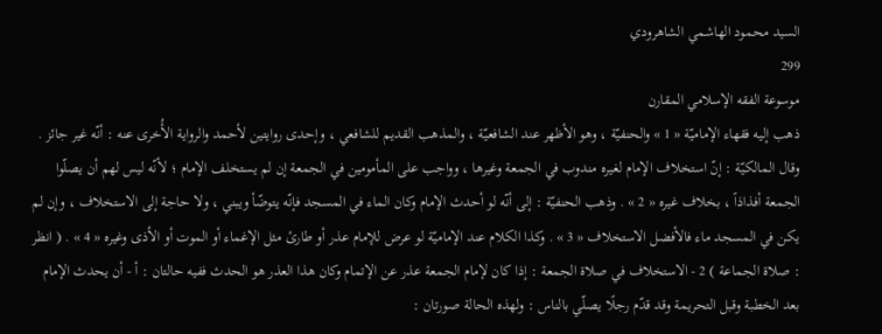السيد محمود الهاشمي الشاهرودي
299
موسوعة الفقه الإسلامي المقارن
ذهب إليه فقهاء الإماميّة « 1 » والحنفيّة ، وهو الأظهر عند الشافعيّة ، والمذهب القديم للشافعي ، وإحدى روايتين لأحمد والرواية الأُخرى عنه : أنّه غير جائز . وقال المالكيّة : إنّ استخلاف الإمام لغيره مندوب في الجمعة وغيرها ، وواجب على المأمومين في الجمعة إن لم يستخلف الإمام ؛ لأنّه ليس لهم أن يصلّوا الجمعة أفذاذاً ، بخلاف غيره « 2 » . وذهب الحنفيّة : إلى أنّه لو أحدث الإمام وكان الماء في المسجد فإنّه يتوضّأ ويبني ، ولا حاجة إلى الاستخلاف ، وإن لم يكن في المسجد ماء فالأفضل الاستخلاف « 3 » . وكذا الكلام عند الإماميّة لو عرض للإمام عذر أو طارئ مثل الإغماء أو الموت أو الأذى وغيره « 4 » . ( انظر : صلاة الجماعة ) 2 - الاستخلاف في صلاة الجمعة : إذا كان لإمام الجمعة عذر عن الإتمام وكان هذا العذر هو الحدث ففيه حالتان : أ - أن يحدث الإمام بعد الخطبة وقبل التحريمة وقد قدّم رجلًا يصلّي بالناس : ولهذه الحالة صورتان :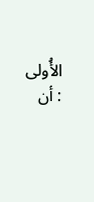الأُولى : أن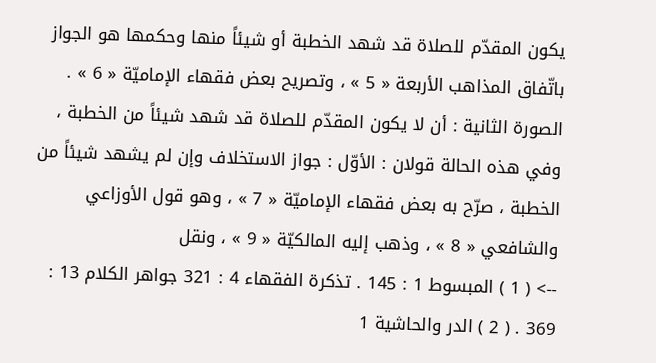يكون المقدّم للصلاة قد شهد الخطبة أو شيئاً منها وحكمها هو الجواز باتّفاق المذاهب الأربعة « 5 » ، وتصريح بعض فقهاء الإماميّة « 6 » . الصورة الثانية : أن لا يكون المقدّم للصلاة قد شهد شيئاً من الخطبة ، وفي هذه الحالة قولان : الأوّل : جواز الاستخلاف وإن لم يشهد شيئاً من الخطبة ، صرّح به بعض فقهاء الإماميّة « 7 » ، وهو قول الأوزاعي والشافعي « 8 » ، وذهب إليه المالكيّة « 9 » ، ونقل
--> ( 1 ) المبسوط 1 : 145 . تذكرة الفقهاء 4 : 321 جواهر الكلام 13 : 369 . ( 2 ) الدر والحاشية 1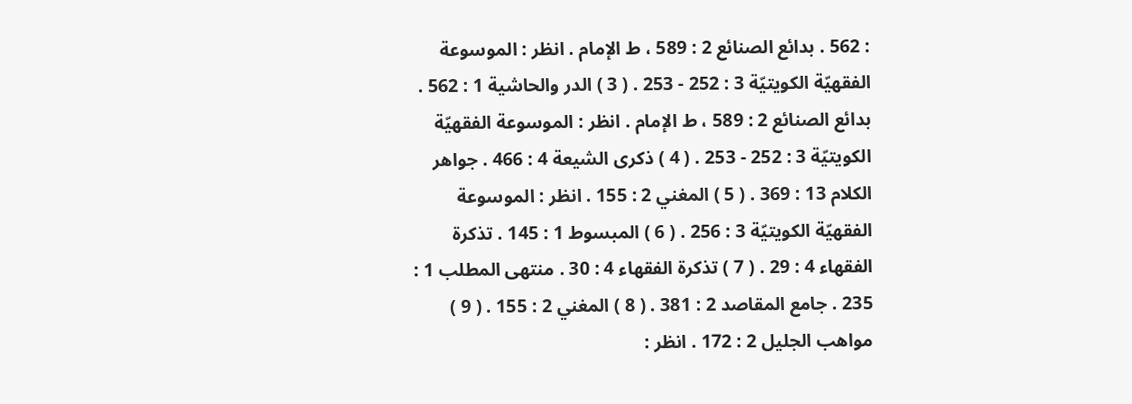: 562 . بدائع الصنائع 2 : 589 ، ط الإمام . انظر : الموسوعة الفقهيّة الكويتيّة 3 : 252 - 253 . ( 3 ) الدر والحاشية 1 : 562 . بدائع الصنائع 2 : 589 ، ط الإمام . انظر : الموسوعة الفقهيّة الكويتيّة 3 : 252 - 253 . ( 4 ) ذكرى الشيعة 4 : 466 . جواهر الكلام 13 : 369 . ( 5 ) المغني 2 : 155 . انظر : الموسوعة الفقهيّة الكويتيّة 3 : 256 . ( 6 ) المبسوط 1 : 145 . تذكرة الفقهاء 4 : 29 . ( 7 ) تذكرة الفقهاء 4 : 30 . منتهى المطلب 1 : 235 . جامع المقاصد 2 : 381 . ( 8 ) المغني 2 : 155 . ( 9 ) مواهب الجليل 2 : 172 . انظر :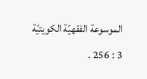الموسوعة الفقهيّة الكويتيّة 3 : 256 .